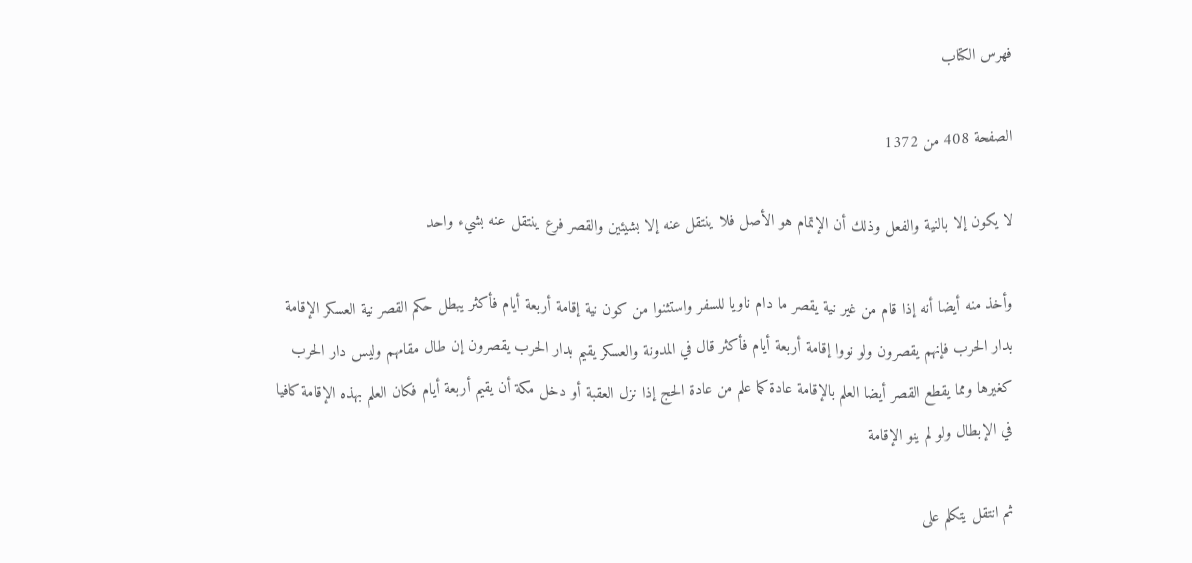فهرس الكتاب

الصفحة 408 من 1372

لا يكون إلا بالنية والفعل وذلك أن الإتمام هو الأصل فلا ينتقل عنه إلا بشيئين والقصر فرع ينتقل عنه بشيء واحد

وأخذ منه أيضا أنه إذا قام من غير نية يقصر ما دام ناويا للسفر واستثنوا من كون نية إقامة أربعة أيام فأكثر يبطل حكم القصر نية العسكر الإقامة بدار الحرب فإنهم يقصرون ولو نووا إقامة أربعة أيام فأكثر قال في المدونة والعسكر يقيم بدار الحرب يقصرون إن طال مقامهم وليس دار الحرب كغيرها ومما يقطع القصر أيضا العلم بالإقامة عادة كما علم من عادة الحج إذا نزل العقبة أو دخل مكة أن يقيم أربعة أيام فكان العلم بهذه الإقامة كافيا في الإبطال ولو لم ينو الإقامة

ثم انتقل يتكلم على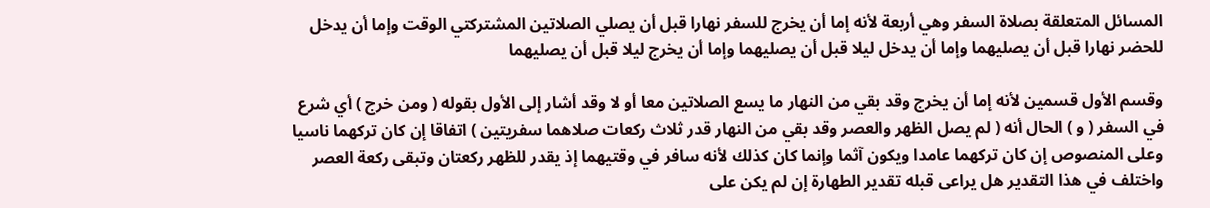المسائل المتعلقة بصلاة السفر وهي أربعة لأنه إما أن يخرج للسفر نهارا قبل أن يصلي الصلاتين المشتركتي الوقت وإما أن يدخل للحضر نهارا قبل أن يصليهما وإما أن يدخل ليلا قبل أن يصليهما وإما أن يخرج ليلا قبل أن يصليهما

وقسم الأول قسمين لأنه إما أن يخرج وقد بقي من النهار ما يسع الصلاتين معا أو لا وقد أشار إلى الأول بقوله ( ومن خرج ) أي شرع في السفر ( و ) الحال أنه ( لم يصل الظهر والعصر وقد بقي من النهار قدر ثلاث ركعات صلاهما سفريتين ) اتفاقا إن كان تركهما ناسيا وعلى المنصوص إن كان تركهما عامدا ويكون آثما وإنما كان كذلك لأنه سافر في وقتيهما إذ يقدر للظهر ركعتان وتبقى ركعة العصر واختلف في هذا التقدير هل يراعى قبله تقدير الطهارة إن لم يكن على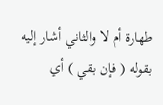طهارة أم لا والثاني أشار إليه بقوله ( فإن بقي ) أي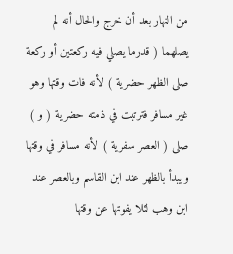من النهار بعد أن خرج والحال أنه لم يصلهما ( قدرما يصلي فيه ركعتين أو ركعة صلى الظهر حضرية ) لأنه فات وقتها وهو غير مسافر فترتبت في ذمته حضرية ( و ) صلى ( العصر سفرية ) لأنه مسافر في وقتها ويبدأ بالظهر عند ابن القاسم وبالعصر عند ابن وهب لئلا يفوتها عن وقتها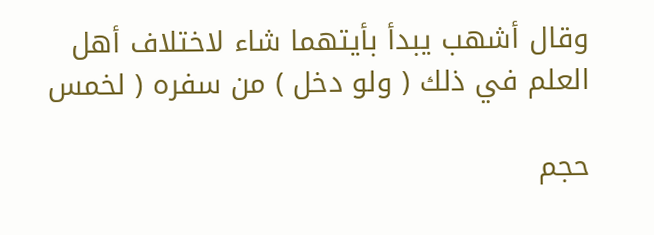وقال أشهب يبدأ بأيتهما شاء لاختلاف أهل العلم في ذلك ( ولو دخل ) من سفره ( لخمس

حجم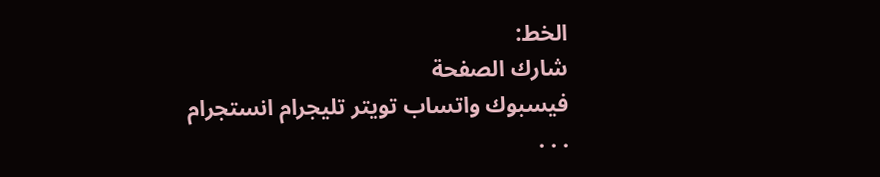الخط:
شارك الصفحة
فيسبوك واتساب تويتر تليجرام انستجرام
. . .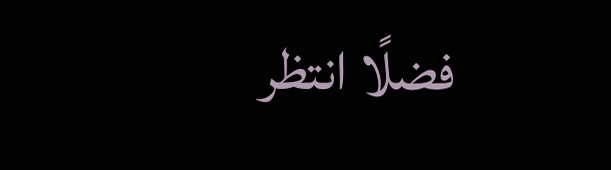فضلًا انتظر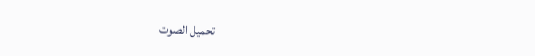تحميل الصوت